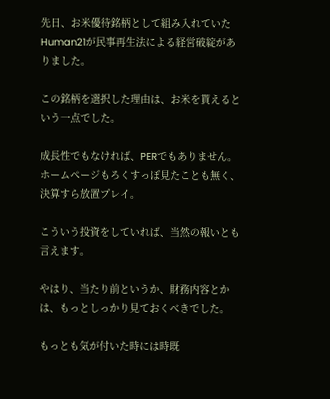先日、お米優待銘柄として組み入れていたHuman21が民事再生法による経営破綻がありました。

この銘柄を選択した理由は、お米を貰えるという一点でした。

成長性でもなければ、PERでもありません。ホームページもろくすっぽ見たことも無く、決算すら放置プレイ。

こういう投資をしていれば、当然の報いとも言えます。

やはり、当たり前というか、財務内容とかは、もっとしっかり見ておくべきでした。

もっとも気が付いた時には時既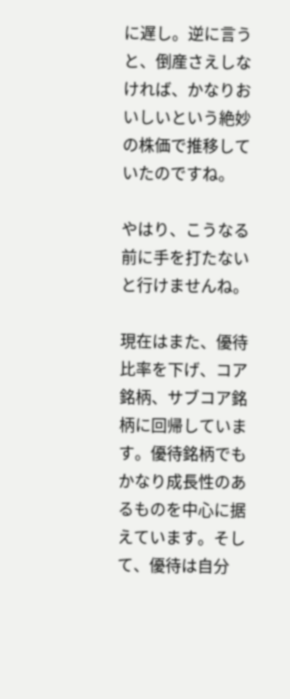に遅し。逆に言うと、倒産さえしなければ、かなりおいしいという絶妙の株価で推移していたのですね。

やはり、こうなる前に手を打たないと行けませんね。

現在はまた、優待比率を下げ、コア銘柄、サブコア銘柄に回帰しています。優待銘柄でもかなり成長性のあるものを中心に据えています。そして、優待は自分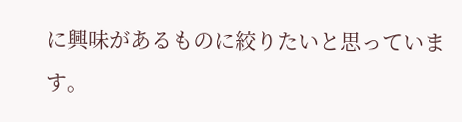に興味があるものに絞りたいと思っています。